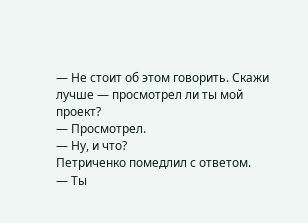— Не стоит об этом говорить. Скажи лучше — просмотрел ли ты мой проект?
— Просмотрел.
— Ну, и что?
Петриченко помедлил с ответом.
— Ты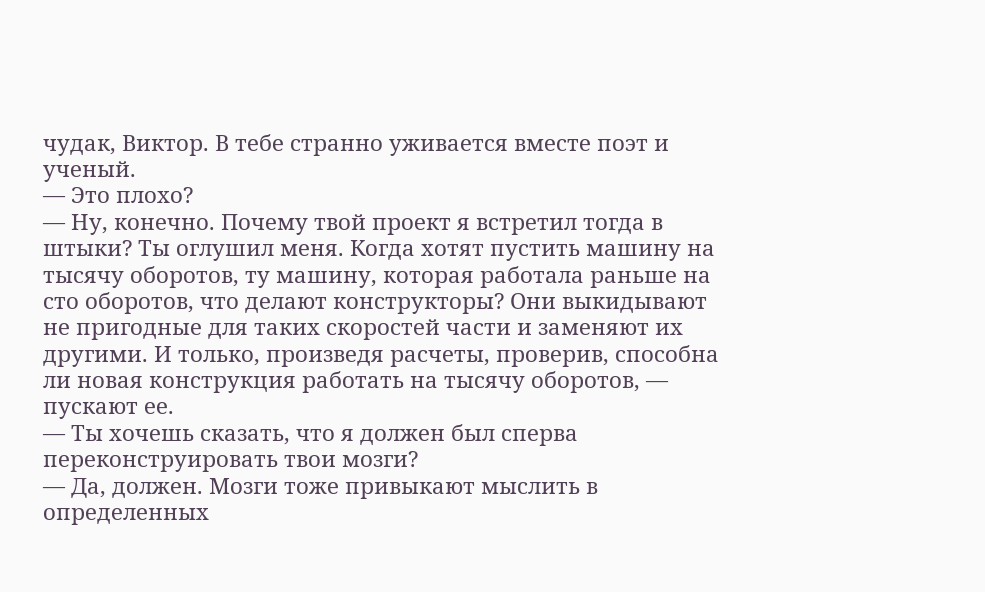чудак, Виктор. В тебе странно уживается вместе поэт и ученый.
— Это плохо?
— Ну, конечно. Почему твой проект я встретил тогда в штыки? Ты оглушил меня. Когда хотят пустить машину на тысячу оборотов, ту машину, которая работала раньше на сто оборотов, что делают конструкторы? Они выкидывают не пригодные для таких скоростей части и заменяют их другими. И только, произведя расчеты, проверив, способна ли новая конструкция работать на тысячу оборотов, — пускают ее.
— Ты хочешь сказать, что я должен был сперва переконструировать твои мозги?
— Да, должен. Мозги тоже привыкают мыслить в определенных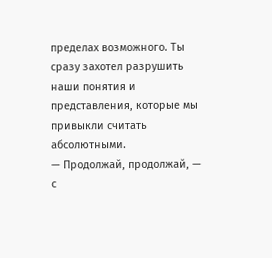пределах возможного. Ты сразу захотел разрушить наши понятия и представления, которые мы привыкли считать абсолютными.
— Продолжай, продолжай, — с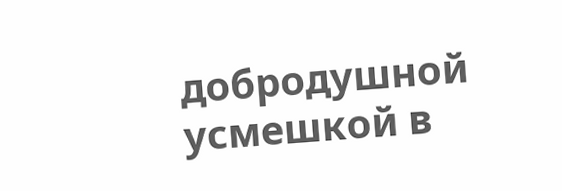добродушной усмешкой в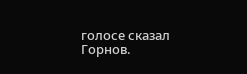голосе сказал Горнов.